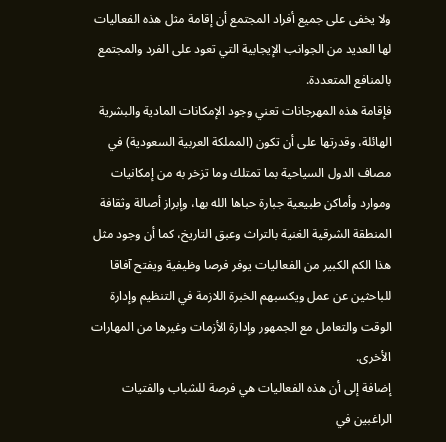ولا يخفى على جميع أفراد المجتمع أن إقامة مثل هذه الفعاليات لها العديد من الجوانب الإيجابية التي تعود على الفرد والمجتمع بالمنافع المتعددة.
فإقامة هذه المهرجانات تعني وجود الإمكانات المادية والبشرية الهائلة، وقدرتها على أن تكون (المملكة العربية السعودية) في مصاف الدول السياحية بما تمتلك وما تزخر به من إمكانيات وموارد وأماكن طبيعية جبارة حباها الله بها، وإبراز أصالة وثقافة المنطقة الشرقية الغنية بالتراث وعبق التاريخ، كما أن وجود مثل هذا الكم الكبير من الفعاليات يوفر فرصا وظيفية ويفتح آفاقا للباحثين عن عمل ويكسبهم الخبرة اللازمة في التنظيم وإدارة الوقت والتعامل مع الجمهور وإدارة الأزمات وغيرها من المهارات الأخرى.
إضافة إلى أن هذه الفعاليات هي فرصة للشباب والفتيات الراغبين في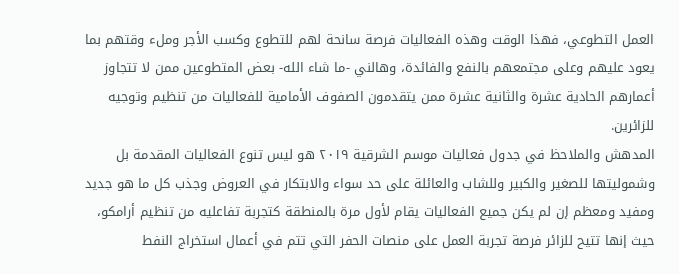العمل التطوعي، فهذا الوقت وهذه الفعاليات فرصة سانحة لهم للتطوع وكسب الأجر وملء وقتهم بما يعود عليهم وعلى مجتمعهم بالنفع والفائدة، وهالني -ما شاء الله- بعض المتطوعين ممن لا تتجاوز أعمارهم الحادية عشرة والثانية عشرة ممن يتقدمون الصفوف الأمامية للفعاليات من تنظيم وتوجيه للزائرين.
المدهش والملاحظ في جدول فعاليات موسم الشرقية ٢٠١٩ هو ليس تنوع الفعاليات المقدمة بل وشموليتها للصغير والكبير وللشاب والعائلة على حد سواء والابتكار في العروض وجذب كل ما هو جديد ومفيد ومعظم إن لم يكن جميع الفعاليات يقام لأول مرة بالمنطقة كتجربة تفاعليه من تنظيم أرامكو، حيث إنها تتيح للزائر فرصة تجربة العمل على منصات الحفر التي تتم في أعمال استخراج النفط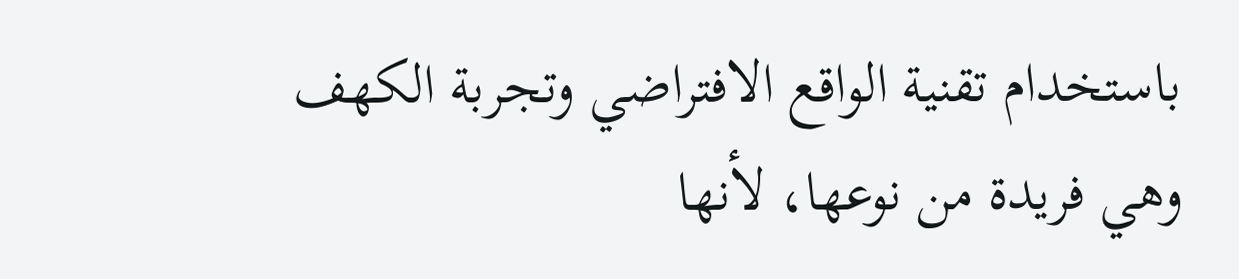باستخدام تقنية الواقع الافتراضي وتجربة الكهف وهي فريدة من نوعها، لأنها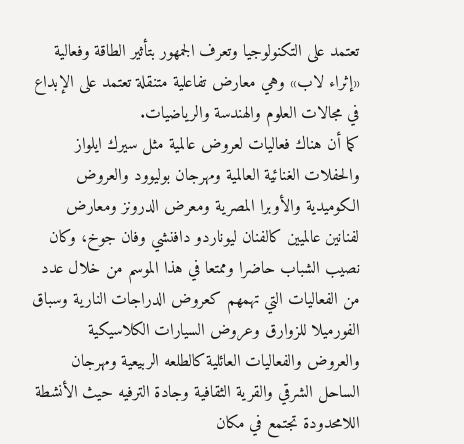تعتمد على التكنولوجيا وتعرف الجمهور بتأثير الطاقة وفعالية «إثراء لاب» وهي معارض تفاعلية متنقلة تعتمد على الإبداع في مجالات العلوم والهندسة والرياضيات.
كما أن هناك فعاليات لعروض عالمية مثل سيرك ايلواز والحفلات الغنائية العالمية ومهرجان بوليوود والعروض الكوميدية والأوبرا المصرية ومعرض الدرونز ومعارض لفنانين عالميين كالفنان ليوناردو دافنشي وفان جوخ، وكان نصيب الشباب حاضرا وممتعا في هذا الموسم من خلال عدد من الفعاليات التي تهمهم كعروض الدراجات النارية وسباق الفورميلا للزوارق وعروض السيارات الكلاسيكية والعروض والفعاليات العائلية كالطلعه الربيعية ومهرجان الساحل الشرقي والقرية الثقافية وجادة الترفيه حيث الأنشطة اللامحدودة تجتمع في مكان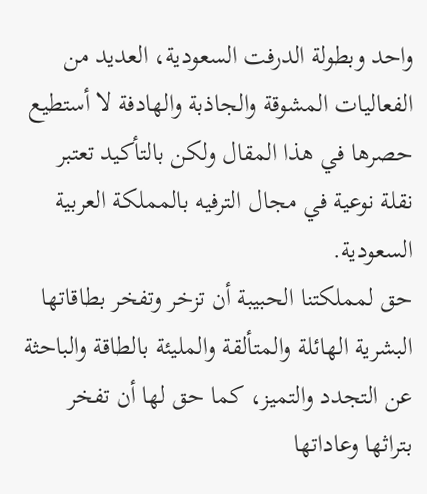واحد وبطولة الدرفت السعودية، العديد من الفعاليات المشوقة والجاذبة والهادفة لا أستطيع حصرها في هذا المقال ولكن بالتأكيد تعتبر نقلة نوعية في مجال الترفيه بالمملكة العربية السعودية.
حق لمملكتنا الحبيبة أن تزخر وتفخر بطاقاتها البشرية الهائلة والمتألقة والمليئة بالطاقة والباحثة عن التجدد والتميز، كما حق لها أن تفخر بتراثها وعاداتها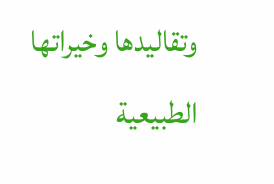وتقاليدها وخيراتها الطبيعية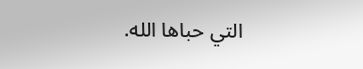التي حباها الله.